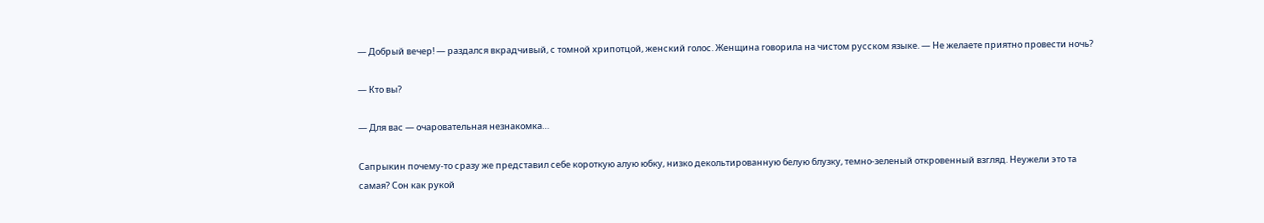— Добрый вечер! — раздался вкрадчивый, с томной хрипотцой, женский голос. Женщина говорила на чистом русском языке. — Не желаете приятно провести ночь?

— Кто вы?

— Для вас — очаровательная незнакомка…

Сапрыкин почему-то сразу же представил себе короткую алую юбку, низко декольтированную белую блузку, темно-зеленый откровенный взгляд. Неужели это та самая? Сон как рукой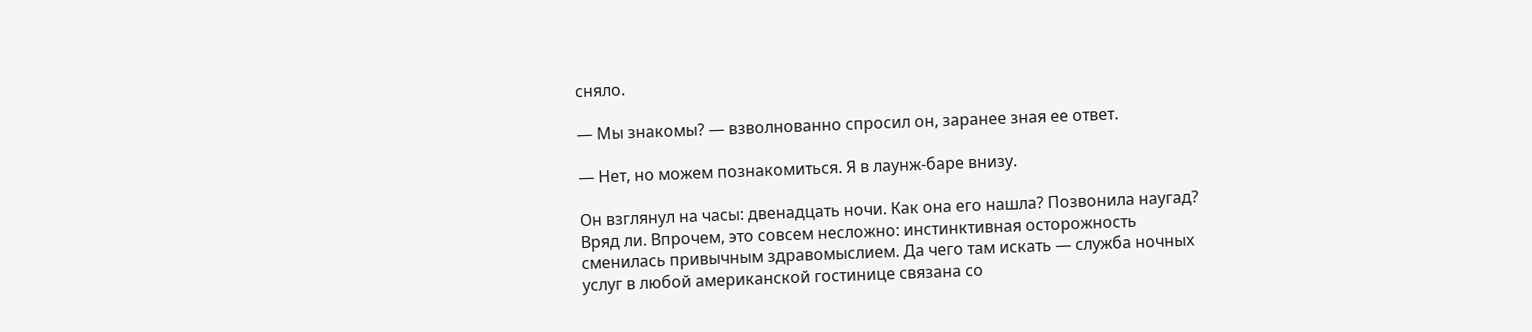сняло.

— Мы знакомы? — взволнованно спросил он, заранее зная ее ответ.

— Нет, но можем познакомиться. Я в лаунж-баре внизу.

Он взглянул на часы: двенадцать ночи. Как она его нашла? Позвонила наугад? Вряд ли. Впрочем, это совсем несложно: инстинктивная осторожность сменилась привычным здравомыслием. Да чего там искать — служба ночных услуг в любой американской гостинице связана со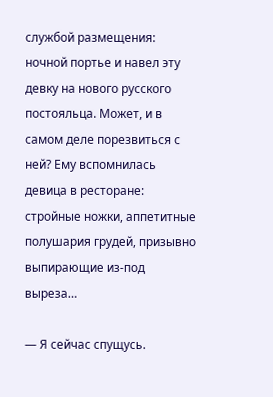службой размещения: ночной портье и навел эту девку на нового русского постояльца. Может, и в самом деле порезвиться с ней? Ему вспомнилась девица в ресторане: стройные ножки, аппетитные полушария грудей, призывно выпирающие из-под выреза…

— Я сейчас спущусь.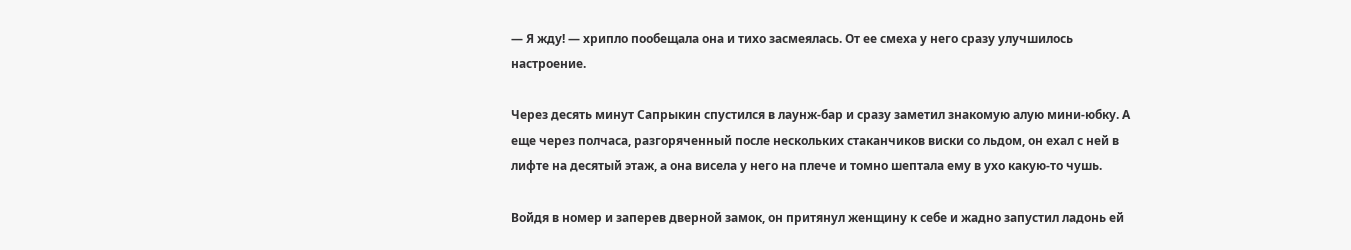— Я жду! — хрипло пообещала она и тихо засмеялась. От ее смеха у него сразу улучшилось настроение.

Через десять минут Сапрыкин спустился в лаунж-бар и сразу заметил знакомую алую мини-юбку. А еще через полчаса, разгоряченный после нескольких стаканчиков виски со льдом, он ехал с ней в лифте на десятый этаж, а она висела у него на плече и томно шептала ему в ухо какую-то чушь.

Войдя в номер и заперев дверной замок, он притянул женщину к себе и жадно запустил ладонь ей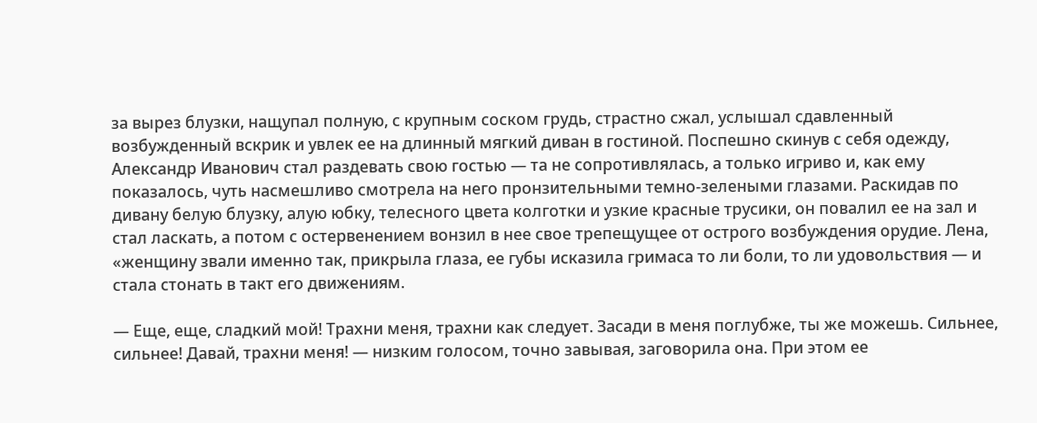за вырез блузки, нащупал полную, с крупным соском грудь, страстно сжал, услышал сдавленный возбужденный вскрик и увлек ее на длинный мягкий диван в гостиной. Поспешно скинув с себя одежду, Александр Иванович стал раздевать свою гостью — та не сопротивлялась, а только игриво и, как ему показалось, чуть насмешливо смотрела на него пронзительными темно-зелеными глазами. Раскидав по дивану белую блузку, алую юбку, телесного цвета колготки и узкие красные трусики, он повалил ее на зал и стал ласкать, а потом с остервенением вонзил в нее свое трепещущее от острого возбуждения орудие. Лена, «женщину звали именно так, прикрыла глаза, ее губы исказила гримаса то ли боли, то ли удовольствия — и стала стонать в такт его движениям.

— Еще, еще, сладкий мой! Трахни меня, трахни как следует. Засади в меня поглубже, ты же можешь. Сильнее, сильнее! Давай, трахни меня! — низким голосом, точно завывая, заговорила она. При этом ее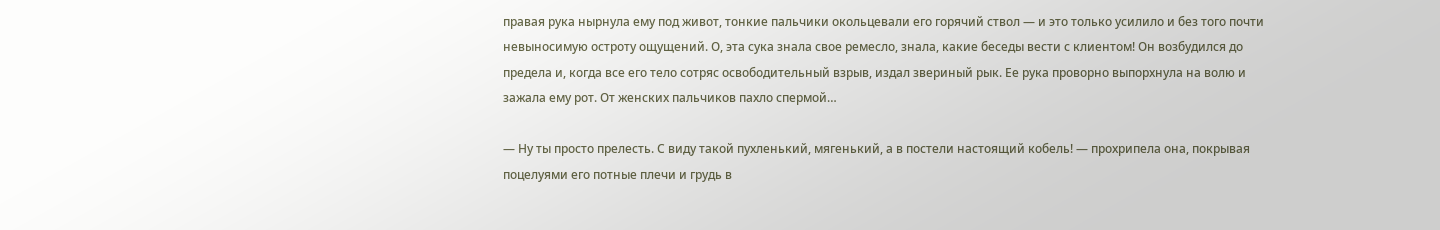правая рука нырнула ему под живот, тонкие пальчики окольцевали его горячий ствол — и это только усилило и без того почти невыносимую остроту ощущений. О, эта сука знала свое ремесло, знала, какие беседы вести с клиентом! Он возбудился до предела и, когда все его тело сотряс освободительный взрыв, издал звериный рык. Ее рука проворно выпорхнула на волю и зажала ему рот. От женских пальчиков пахло спермой…

— Ну ты просто прелесть. С виду такой пухленький, мягенький, а в постели настоящий кобель! — прохрипела она, покрывая поцелуями его потные плечи и грудь в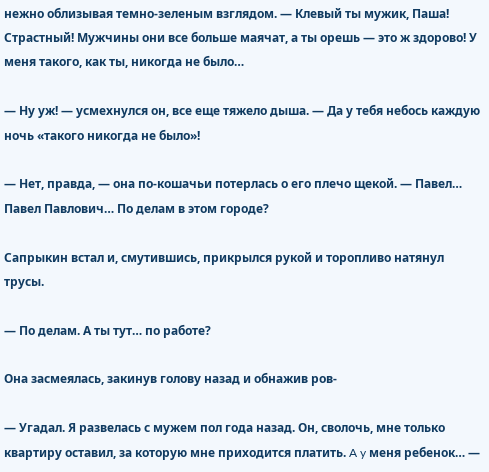нежно облизывая темно-зеленым взглядом. — Клевый ты мужик, Паша! Страстный! Мужчины они все больше маячат, а ты орешь — это ж здорово! У меня такого, как ты, никогда не было…

— Ну уж! — усмехнулся он, все еще тяжело дыша. — Да у тебя небось каждую ночь «такого никогда не было»!

— Нет, правда, — она по-кошачьи потерлась о его плечо щекой. — Павел… Павел Павлович… По делам в этом городе?

Сапрыкин встал и, смутившись, прикрылся рукой и торопливо натянул трусы.

— По делам. А ты тут… по работе?

Она засмеялась, закинув голову назад и обнажив ров-

— Угадал. Я развелась с мужем пол года назад. Он, сволочь, мне только квартиру оставил, за которую мне приходится платить. A y меня ребенок… —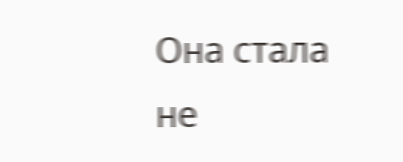Она стала не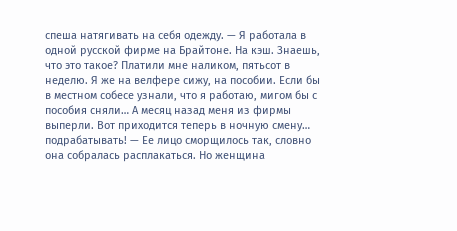спеша натягивать на себя одежду. — Я работала в одной русской фирме на Брайтоне. На кэш. Знаешь, что это такое? Платили мне наликом, пятьсот в неделю. Я же на велфере сижу, на пособии. Если бы в местном собесе узнали, что я работаю, мигом бы с пособия сняли… А месяц назад меня из фирмы выперли. Вот приходится теперь в ночную смену… подрабатывать! — Ее лицо сморщилось так, словно она собралась расплакаться. Но женщина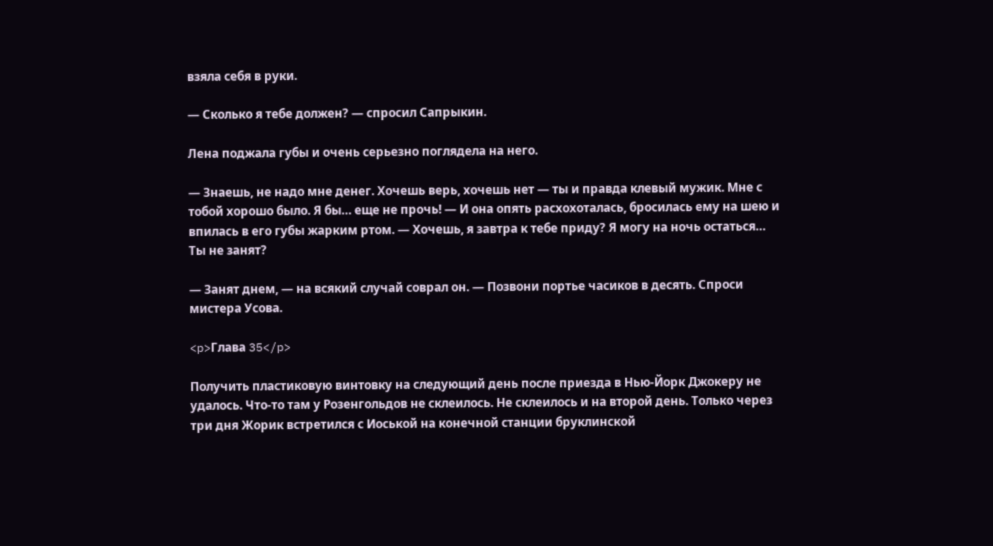взяла себя в руки.

— Сколько я тебе должен? — спросил Сапрыкин.

Лена поджала губы и очень серьезно поглядела на него.

— Знаешь, не надо мне денег. Хочешь верь, хочешь нет — ты и правда клевый мужик. Мне с тобой хорошо было. Я бы… еще не прочь! — И она опять расхохоталась, бросилась ему на шею и впилась в его губы жарким ртом. — Хочешь, я завтра к тебе приду? Я могу на ночь остаться… Ты не занят?

— Занят днем, — на всякий случай соврал он. — Позвони портье часиков в десять. Спроси мистера Усова.

<p>Глава 35</p>

Получить пластиковую винтовку на следующий день после приезда в Нью-Йорк Джокеру не удалось. Что-то там у Розенгольдов не склеилось. Не склеилось и на второй день. Только через три дня Жорик встретился с Иоськой на конечной станции бруклинской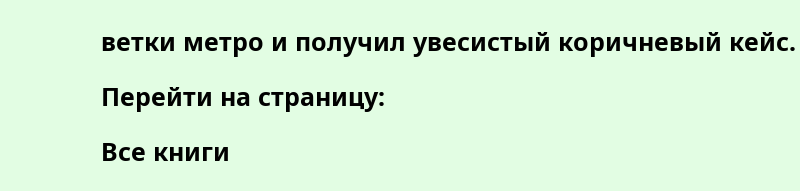ветки метро и получил увесистый коричневый кейс.

Перейти на страницу:

Все книги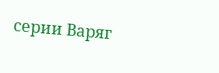серии Варяг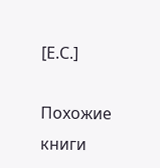[Е.С.]

Похожие книги